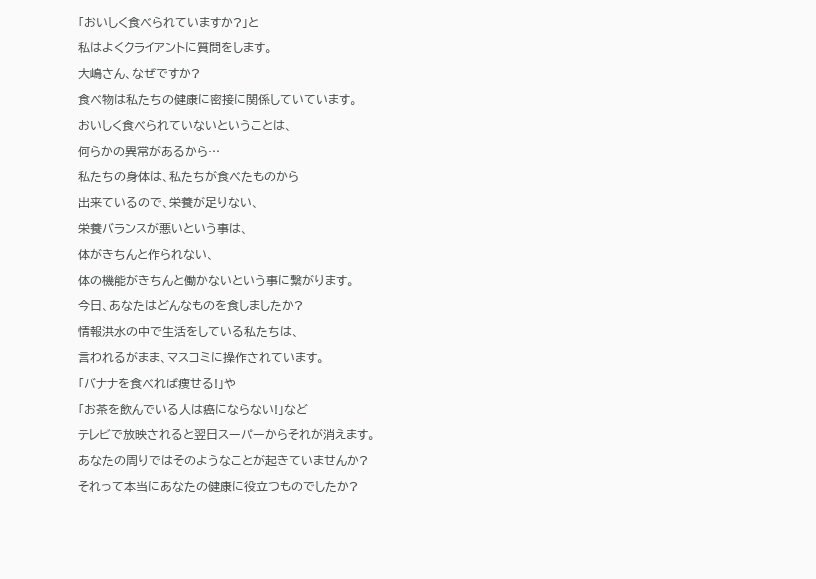「おいしく食べられていますか?」と
私はよくクライアントに質問をします。
大嶋さん、なぜですか?
食べ物は私たちの健康に密接に関係していています。
おいしく食べられていないということは、
何らかの異常があるから…
私たちの身体は、私たちが食べたものから
出来ているので、栄養が足りない、
栄養バランスが悪いという事は、
体がきちんと作られない、
体の機能がきちんと働かないという事に繋がります。
今日、あなたはどんなものを食しましたか?
情報洪水の中で生活をしている私たちは、
言われるがまま、マスコミに操作されています。
「バナナを食べれば痩せる!」や
「お茶を飲んでいる人は癌にならない!」など
テレビで放映されると翌日スーパーからそれが消えます。
あなたの周りではそのようなことが起きていませんか?
それって本当にあなたの健康に役立つものでしたか?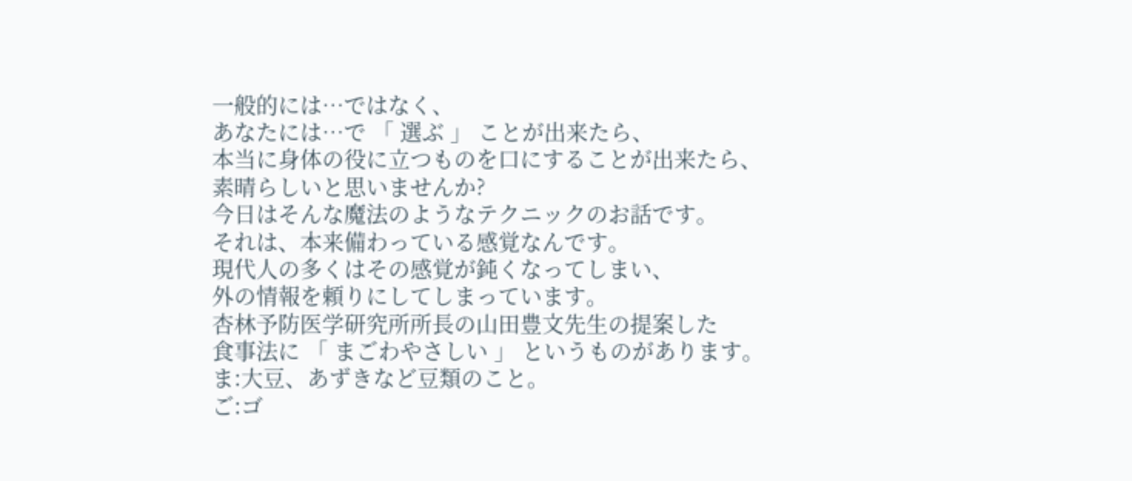一般的には…ではなく、
あなたには…で 「 選ぶ 」 ことが出来たら、
本当に身体の役に立つものを口にすることが出来たら、
素晴らしいと思いませんか?
今日はそんな魔法のようなテクニックのお話です。
それは、本来備わっている感覚なんです。
現代人の多くはその感覚が鈍くなってしまい、
外の情報を頼りにしてしまっています。
杏林予防医学研究所所長の山田豊文先生の提案した
食事法に 「 まごわやさしい 」 というものがあります。
ま:大豆、あずきなど豆類のこと。
ご:ゴ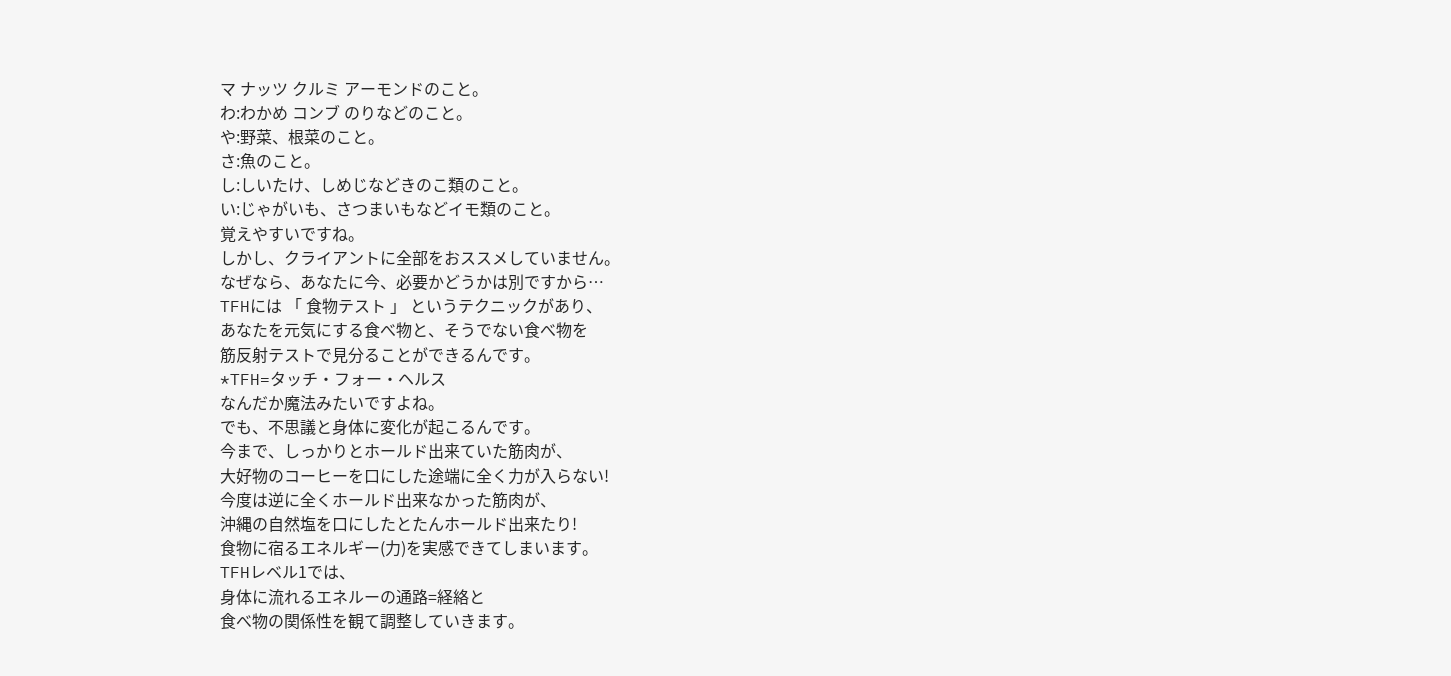マ ナッツ クルミ アーモンドのこと。
わ:わかめ コンブ のりなどのこと。
や:野菜、根菜のこと。
さ:魚のこと。
し:しいたけ、しめじなどきのこ類のこと。
い:じゃがいも、さつまいもなどイモ類のこと。
覚えやすいですね。
しかし、クライアントに全部をおススメしていません。
なぜなら、あなたに今、必要かどうかは別ですから…
TFHには 「 食物テスト 」 というテクニックがあり、
あなたを元気にする食べ物と、そうでない食べ物を
筋反射テストで見分ることができるんです。
*TFH=タッチ・フォー・ヘルス
なんだか魔法みたいですよね。
でも、不思議と身体に変化が起こるんです。
今まで、しっかりとホールド出来ていた筋肉が、
大好物のコーヒーを口にした途端に全く力が入らない!
今度は逆に全くホールド出来なかった筋肉が、
沖縄の自然塩を口にしたとたんホールド出来たり!
食物に宿るエネルギー(力)を実感できてしまいます。
TFHレベル1では、
身体に流れるエネルーの通路=経絡と
食べ物の関係性を観て調整していきます。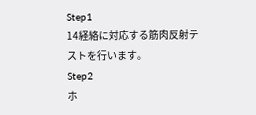Step1
14経絡に対応する筋肉反射テストを行います。
Step2
ホ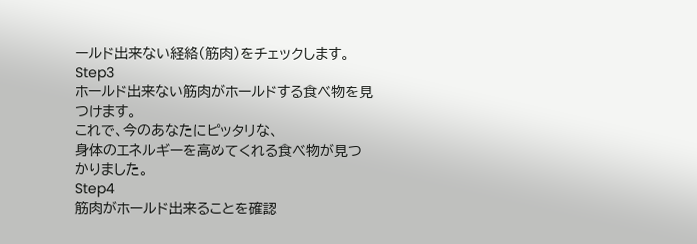ールド出来ない経絡(筋肉)をチェックします。
Step3
ホールド出来ない筋肉がホールドする食べ物を見つけます。
これで、今のあなたにピッタリな、
身体のエネルギーを高めてくれる食べ物が見つかりました。
Step4
筋肉がホールド出来ることを確認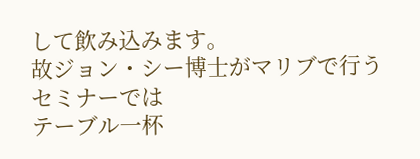して飲み込みます。
故ジョン・シー博士がマリブで行うセミナーでは
テーブル一杯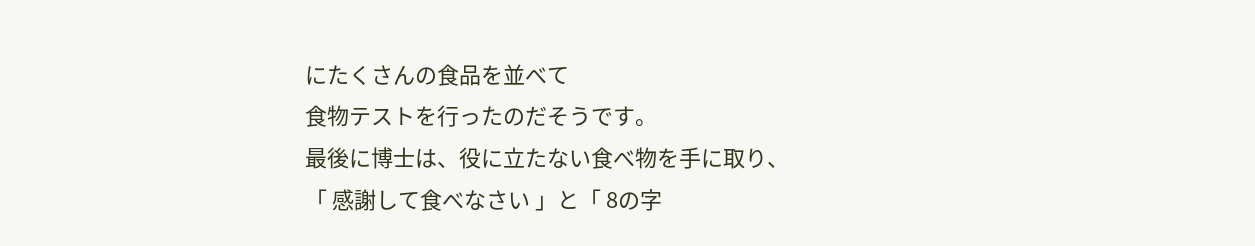にたくさんの食品を並べて
食物テストを行ったのだそうです。
最後に博士は、役に立たない食べ物を手に取り、
「 感謝して食べなさい 」と「 8の字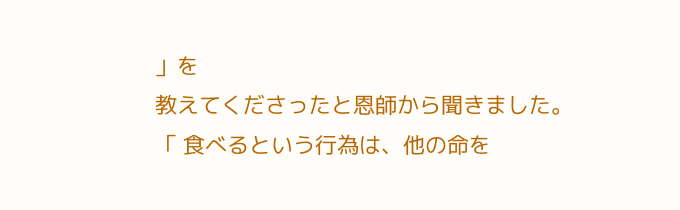」を
教えてくださったと恩師から聞きました。
「 食べるという行為は、他の命を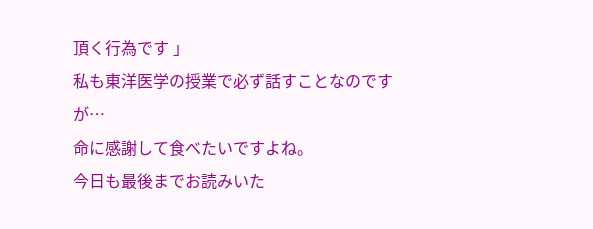頂く行為です 」
私も東洋医学の授業で必ず話すことなのですが…
命に感謝して食べたいですよね。
今日も最後までお読みいた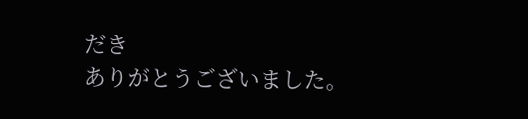だき
ありがとうございました。